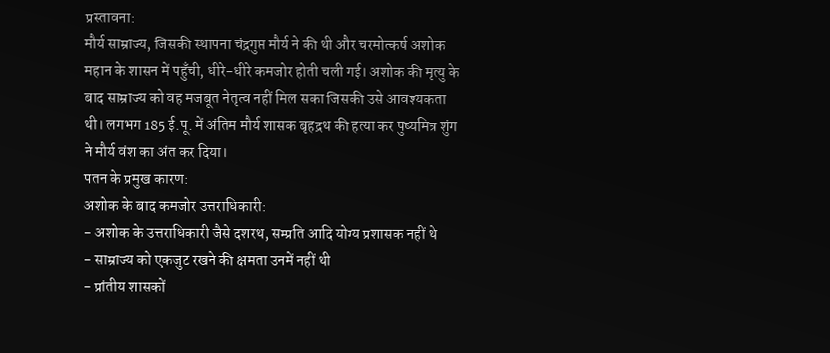प्रस्तावना:
मौर्य साम्राज्य, जिसकी स्थापना चंद्रगुप्त मौर्य ने की थी और चरमोत्कर्ष अशोक महान के शासन में पहुँची, धीरे-धीरे कमजोर होती चली गई। अशोक की मृत्यु के बाद साम्राज्य को वह मजबूत नेतृत्व नहीं मिल सका जिसकी उसे आवश्यकता थी। लगभग 185 ई.पू. में अंतिम मौर्य शासक बृहद्रथ की हत्या कर पुष्यमित्र शुंग ने मौर्य वंश का अंत कर दिया।
पतन के प्रमुख कारण:
अशोक के बाद कमजोर उत्तराधिकारी:
- अशोक के उत्तराधिकारी जैसे दशरथ, सम्प्रति आदि योग्य प्रशासक नहीं थे
- साम्राज्य को एकजुट रखने की क्षमता उनमें नहीं थी
- प्रांतीय शासकों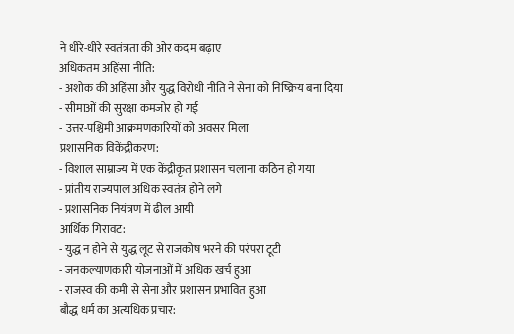ने धीरे-धीरे स्वतंत्रता की ओर कदम बढ़ाए
अधिकतम अहिंसा नीति:
- अशोक की अहिंसा और युद्ध विरोधी नीति ने सेना को निष्क्रिय बना दिया
- सीमाओं की सुरक्षा कमजोर हो गई
- उत्तर-पश्चिमी आक्रमणकारियों को अवसर मिला
प्रशासनिक विकेंद्रीकरण:
- विशाल साम्राज्य में एक केंद्रीकृत प्रशासन चलाना कठिन हो गया
- प्रांतीय राज्यपाल अधिक स्वतंत्र होने लगे
- प्रशासनिक नियंत्रण में ढील आयी
आर्थिक गिरावट:
- युद्ध न होने से युद्ध लूट से राजकोष भरने की परंपरा टूटी
- जनकल्याणकारी योजनाओं में अधिक खर्च हुआ
- राजस्व की कमी से सेना और प्रशासन प्रभावित हुआ
बौद्ध धर्म का अत्यधिक प्रचार: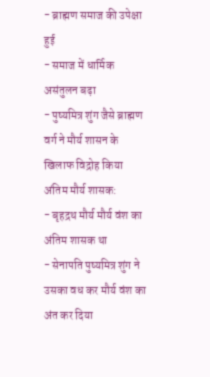- ब्राह्मण समाज की उपेक्षा हुई
- समाज में धार्मिक असंतुलन बढ़ा
- पुष्यमित्र शुंग जैसे ब्राह्मण वर्ग ने मौर्य शासन के खिलाफ विद्रोह किया
अंतिम मौर्य शासक:
- बृहद्रथ मौर्य मौर्य वंश का अंतिम शासक था
- सेनापति पुष्यमित्र शुंग ने उसका वध कर मौर्य वंश का अंत कर दिया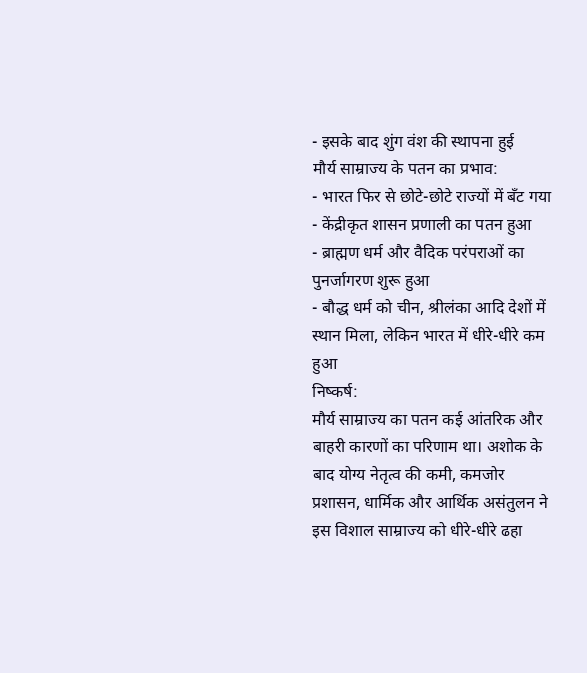- इसके बाद शुंग वंश की स्थापना हुई
मौर्य साम्राज्य के पतन का प्रभाव:
- भारत फिर से छोटे-छोटे राज्यों में बँट गया
- केंद्रीकृत शासन प्रणाली का पतन हुआ
- ब्राह्मण धर्म और वैदिक परंपराओं का पुनर्जागरण शुरू हुआ
- बौद्ध धर्म को चीन, श्रीलंका आदि देशों में स्थान मिला, लेकिन भारत में धीरे-धीरे कम हुआ
निष्कर्ष:
मौर्य साम्राज्य का पतन कई आंतरिक और बाहरी कारणों का परिणाम था। अशोक के बाद योग्य नेतृत्व की कमी, कमजोर प्रशासन, धार्मिक और आर्थिक असंतुलन ने इस विशाल साम्राज्य को धीरे-धीरे ढहा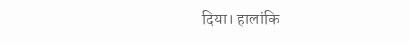दिया। हालांकि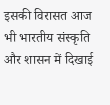इसकी विरासत आज भी भारतीय संस्कृति और शासन में दिखाई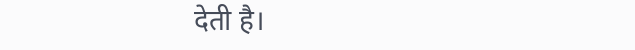देती है।